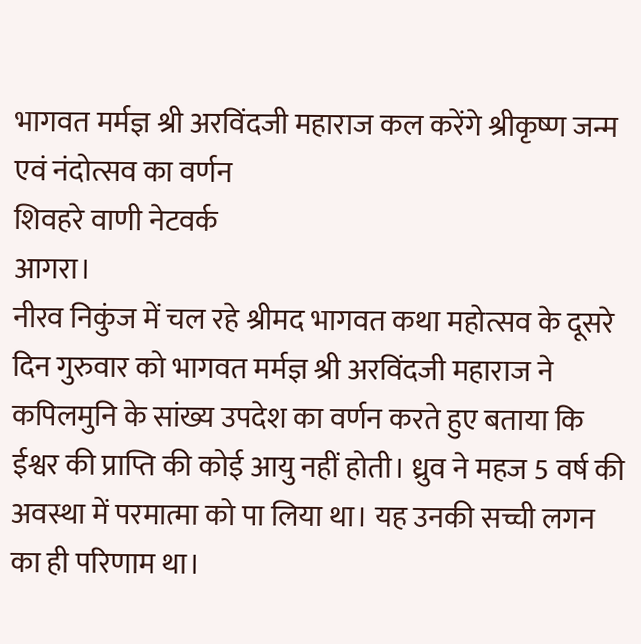भागवत मर्मज्ञ श्री अरविंदजी महाराज कल करेंगे श्रीकृष्ण जन्म एवं नंदोत्सव का वर्णन
शिवहरे वाणी नेटवर्क
आगरा।
नीरव निकुंज में चल रहे श्रीमद भागवत कथा महोत्सव के दूसरे दिन गुरुवार को भागवत मर्मज्ञ श्री अरविंदजी महाराज ने कपिलमुनि के सांख्य उपदेश का वर्णन करते हुए बताया कि ईश्वर की प्राप्ति की कोई आयु नहीं होती। ध्रुव ने महज 5 वर्ष की अवस्था में परमात्मा को पा लिया था। यह उनकी सच्ची लगन का ही परिणाम था।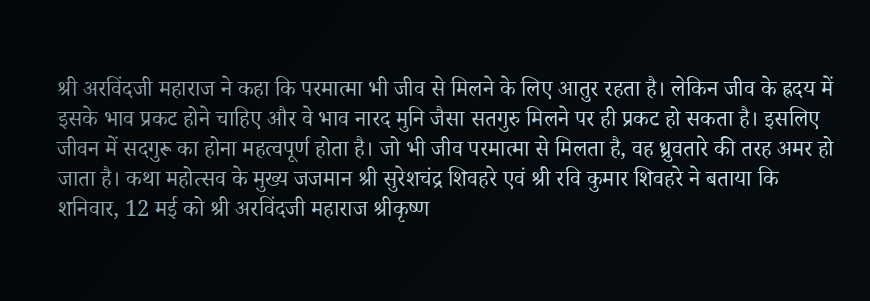श्री अरविंदजी महाराज ने कहा कि परमात्मा भी जीव से मिलने के लिए आतुर रहता है। लेकिन जीव के ह्रदय में इसके भाव प्रकट होने चाहिए और वे भाव नारद मुनि जैसा सतगुरु मिलने पर ही प्रकट हो सकता है। इसलिए जीवन में सदगुरू का होना महत्वपूर्ण होता है। जो भी जीव परमात्मा से मिलता है, वह ध्रुवतारे की तरह अमर हो जाता है। कथा महोत्सव के मुख्य जजमान श्री सुरेशचंद्र शिवहरे एवं श्री रवि कुमार शिवहरे ने बताया कि शनिवार, 12 मई को श्री अरविंदजी महाराज श्रीकृष्ण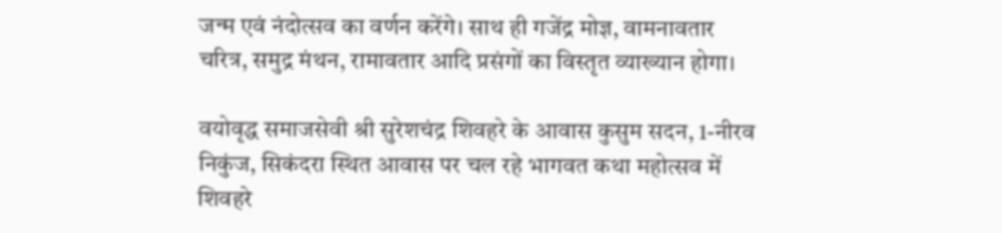जन्म एवं नंदोत्सव का वर्णन करेंगे। साथ ही गजेंद्र मोज्ञ, वामनावतार चरित्र, समुद्र मंथन, रामावतार आदि प्रसंगों का विस्तृत व्याख्यान होगा।

वयोवृद्ध समाजसेवी श्री सुरेशचंद्र शिवहरे के आवास कुसुम सदन, 1-नीरव निकुंज, सिकंदरा स्थित आवास पर चल रहे भागवत कथा महोत्सव में शिवहरे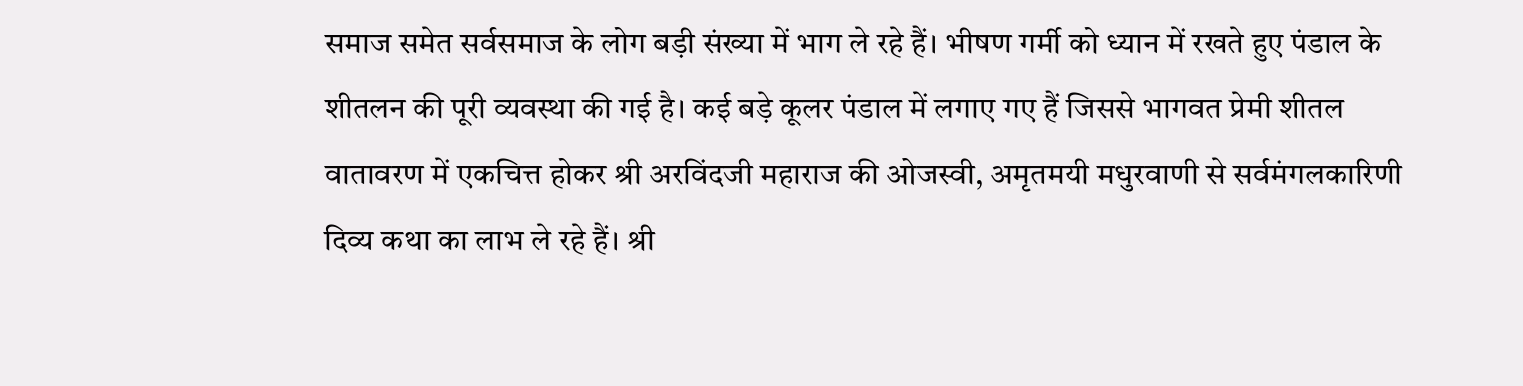समाज समेत सर्वसमाज के लोग बड़ी संख्या में भाग ले रहे हैं। भीषण गर्मी को ध्यान में रखते हुए पंडाल के शीतलन की पूरी व्यवस्था की गई है। कई बड़े कूलर पंडाल में लगाए गए हैं जिससे भागवत प्रेमी शीतल वातावरण में एकचित्त होकर श्री अरविंदजी महाराज की ओजस्वी, अमृतमयी मधुरवाणी से सर्वमंगलकारिणी दिव्य कथा का लाभ ले रहे हैं। श्री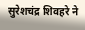सुरेशचंद्र शिवहरे ने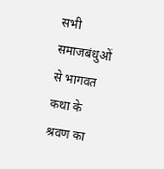सभी समाजबंधुओं से भागवत कथा के श्रवण का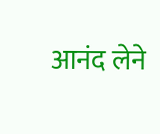आनंद लेने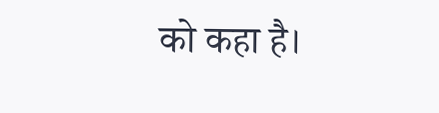को कहा है।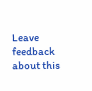Leave feedback about this